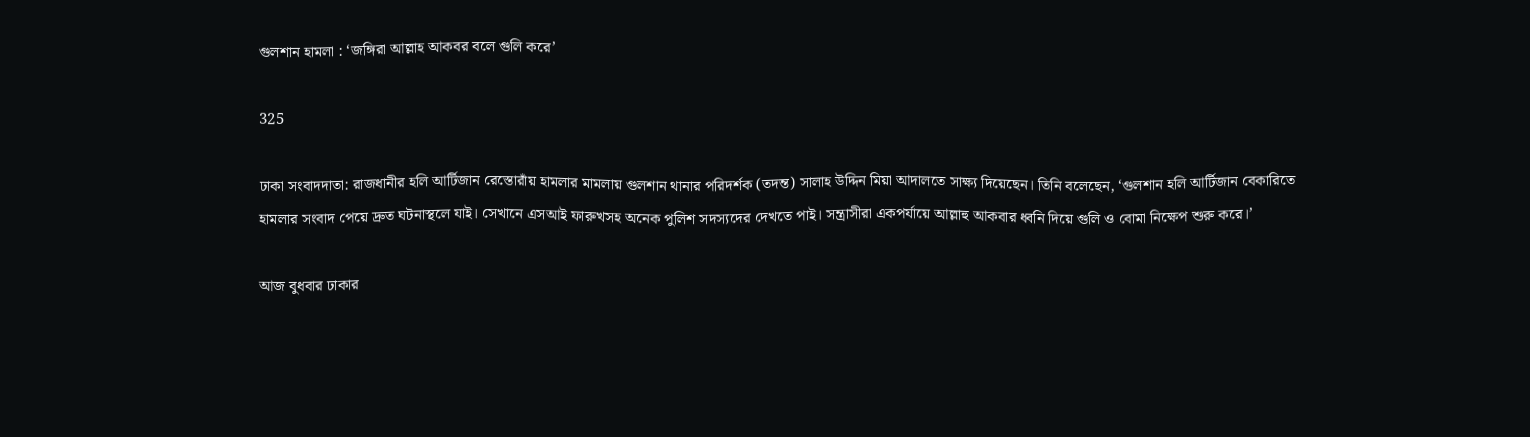গুলশান হামলা : ‘জঙ্গিরা আল্লাহ আকবর বলে গুলি করে’

325

ঢাকা সংবাদদাতা: রাজধানীর হলি আর্টিজান রেস্তোরাঁয় হামলার মামলায় গুলশান থানার পরিদর্শক (তদন্ত) সালাহ উদ্দিন মিয়া আদালতে সাক্ষ্য দিয়েছেন। তিনি বলেছেন, ‘গুলশান হলি আর্টিজান বেকারিতে হামলার সংবাদ পেয়ে দ্রুত ঘটনাস্থলে যাই। সেখানে এসআই ফারুখসহ অনেক পুলিশ সদস্যদের দেখতে পাই। সন্ত্রাসীরা একপর্যায়ে আল্লাহু আকবার ধ্বনি দিয়ে গুলি ও বোমা নিক্ষেপ শুরু করে।’

আজ বুধবার ঢাকার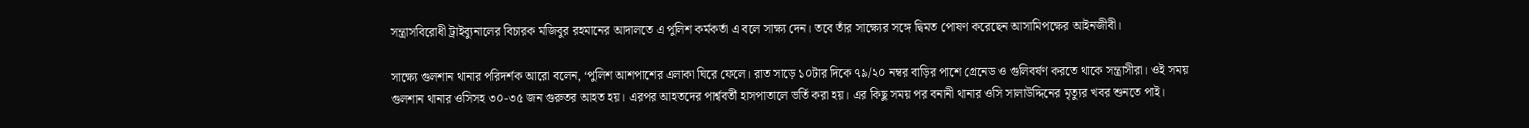সন্ত্রাসবিরোধী ট্রাইব্যুনালের বিচারক মজিবুর রহমানের আদালতে এ পুলিশ কর্মকর্তা এ বলে সাক্ষ্য দেন। তবে তাঁর সাক্ষ্যের সঙ্গে দ্বিমত পোষণ করেছেন আসামিপক্ষের আইনজীবী।

সাক্ষ্যে গুলশান থানার পরিদর্শক আরো বলেন, ‘পুলিশ আশপাশের এলাকা ঘিরে ফেলে। রাত সাড়ে ১০টার দিকে ৭৯/২০ নম্বর বাড়ির পাশে গ্রেনেড ও গুলিবর্ষণ করতে থাকে সন্ত্রাসীরা। ওই সময় গুলশান থানার ওসিসহ ৩০-৩৫ জন গুরুতর আহত হয়। এরপর আহতদের পার্শ্ববর্তী হাসপাতালে ভর্তি করা হয়। এর কিছু সময় পর বনানী থানার ওসি সালাউদ্দিনের মৃত্যুর খবর শুনতে পাই।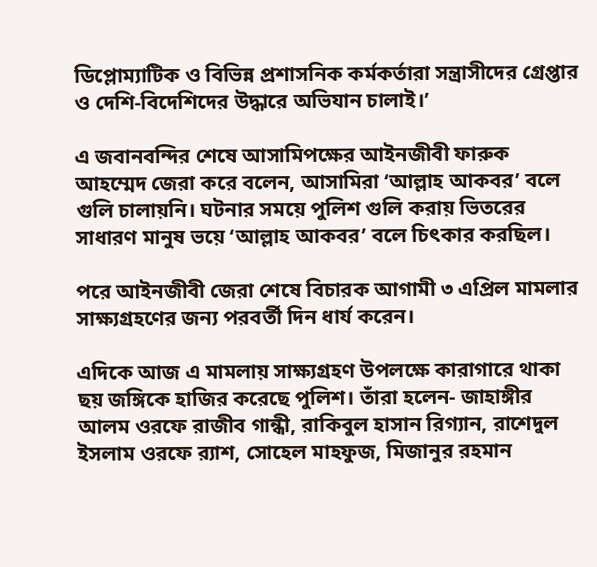ডিপ্লোম্যাটিক ও বিভিন্ন প্রশাসনিক কর্মকর্তারা সন্ত্রাসীদের গ্রেপ্তার ও দেশি-বিদেশিদের উদ্ধারে অভিযান চালাই।’

এ জবানবন্দির শেষে আসামিপক্ষের আইনজীবী ফারুক আহম্মেদ জেরা করে বলেন, আসামিরা ‘আল্লাহ আকবর’ বলে গুলি চালায়নি। ঘটনার সময়ে পুলিশ গুলি করায় ভিতরের সাধারণ মানুষ ভয়ে ‘আল্লাহ আকবর’ বলে চিৎকার করছিল।

পরে আইনজীবী জেরা শেষে বিচারক আগামী ৩ এপ্রিল মামলার সাক্ষ্যগ্রহণের জন্য পরবর্তী দিন ধার্য করেন।

এদিকে আজ এ মামলায় সাক্ষ্যগ্রহণ উপলক্ষে কারাগারে থাকা ছয় জঙ্গিকে হাজির করেছে পুলিশ। তাঁরা হলেন- জাহাঙ্গীর আলম ওরফে রাজীব গান্ধী, রাকিবুল হাসান রিগ্যান, রাশেদুল ইসলাম ওরফে র‌্যাশ, সোহেল মাহফুজ, মিজানুর রহমান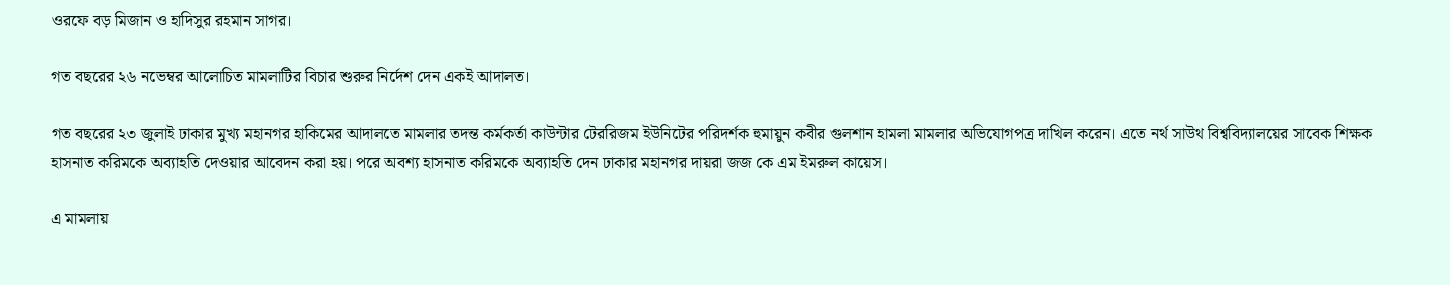ওরফে বড় মিজান ও হাদিসুর রহমান সাগর।

গত বছরের ২৬ নভেম্বর আলোচিত মামলাটির বিচার শুরুর নির্দেশ দেন একই আদালত।

গত বছরের ২৩ জুলাই ঢাকার মুখ্য মহানগর হাকিমের আদালতে মামলার তদন্ত কর্মকর্তা কাউন্টার টেররিজম ইউনিটের পরিদর্শক হুমায়ুন কবীর গুলশান হামলা মামলার অভিযোগপত্র দাখিল করেন। এতে নর্থ সাউথ বিশ্ববিদ্যালয়ের সাবেক শিক্ষক হাসনাত করিমকে অব্যাহতি দেওয়ার আবেদন করা হয়। পরে অবশ্য হাসনাত করিমকে অব্যাহতি দেন ঢাকার মহানগর দায়রা জজ কে এম ইমরুল কায়েস।

এ মামলায়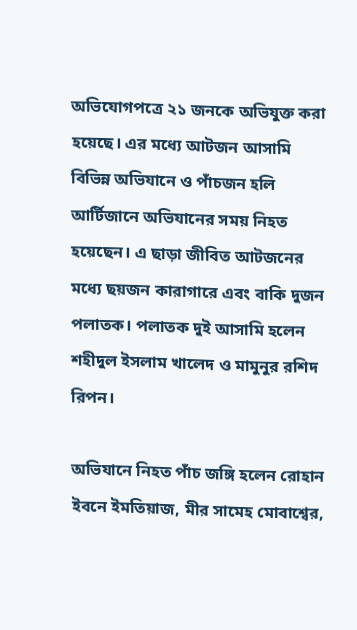অভিযোগপত্রে ২১ জনকে অভিযুক্ত করা হয়েছে। এর মধ্যে আটজন আসামি বিভিন্ন অভিযানে ও পাঁচজন হলি আর্টিজানে অভিযানের সময় নিহত হয়েছেন। এ ছাড়া জীবিত আটজনের মধ্যে ছয়জন কারাগারে এবং বাকি দুজন পলাতক। পলাতক দুই আসামি হলেন শহীদুল ইসলাম খালেদ ও মামুনুর রশিদ রিপন।

অভিযানে নিহত পাঁচ জঙ্গি হলেন রোহান ইবনে ইমতিয়াজ, মীর সামেহ মোবাশ্বের,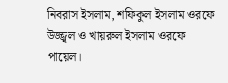নিবরাস ইসলাম, শফিকুল ইসলাম ওরফে উজ্জ্বল ও খায়রুল ইসলাম ওরফে পায়েল।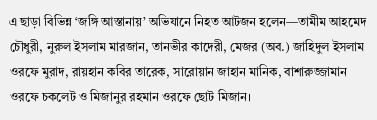এ ছাড়া বিভিন্ন ‘জঙ্গি আস্তানায়’ অভিযানে নিহত আটজন হলেন—তামীম আহমেদ চৌধুরী, নুরুল ইসলাম মারজান, তানভীর কাদেরী, মেজর (অব.) জাহিদুল ইসলাম ওরফে মুরাদ, রায়হান কবির তারেক, সারোয়ান জাহান মানিক, বাশারুজ্জামান ওরফে চকলেট ও মিজানুর রহমান ওরফে ছোট মিজান।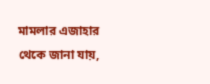মামলার এজাহার থেকে জানা যায়,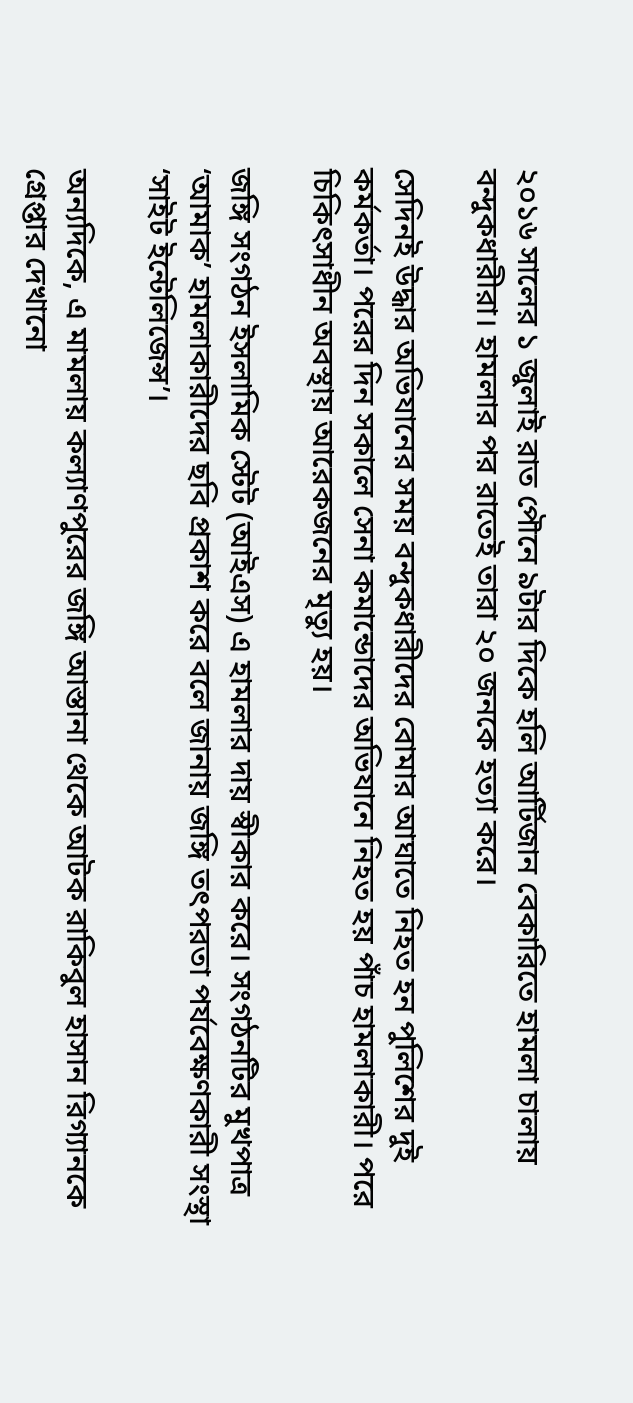২০১৬ সালের ১ জুলাই রাত পৌনে ৯টার দিকে হলি আর্টিজান বেকারিতে হামলা চালায় বন্দুকধারীরা। হামলার পর রাতেই তারা ২০ জনকে হত্যা করে।

সেদিনই উদ্ধার অভিযানের সময় বন্দুকধারীদের বোমার আঘাতে নিহত হন পুলিশের দুই কর্মকর্তা। পরের দিন সকালে সেনা কমান্ডোদের অভিযানে নিহত হয় পাঁচ হামলাকারী। পরে চিকিৎসাধীন অবস্থায় আরেকজনের মৃত্যু হয়।

জঙ্গি সংগঠন ইসলামিক স্টেট (আইএস) এ হামলার দায় স্বীকার করে। সংগঠনটির মুখপাত্র ‘আমাক’ হামলাকারীদের ছবি প্রকাশ করে বলে জানায় জঙ্গি তৎপরতা পর্যবেক্ষণকারী সংস্থা ‘সাইট ইন্টেলিজেন্স’।

অন্যদিকে, এ মামলায় কল্যাণপুরের জঙ্গি আস্তানা থেকে আটক রাকিবুল হাসান রিগ্যানকে গ্রেপ্তার দেখানো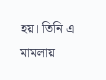হয়। তিনি এ মামলায়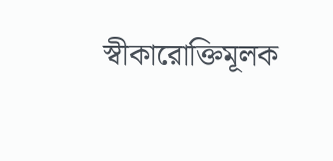স্বীকারোক্তিমূলক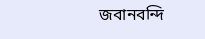জবানবন্দি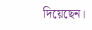দিয়েছেন।